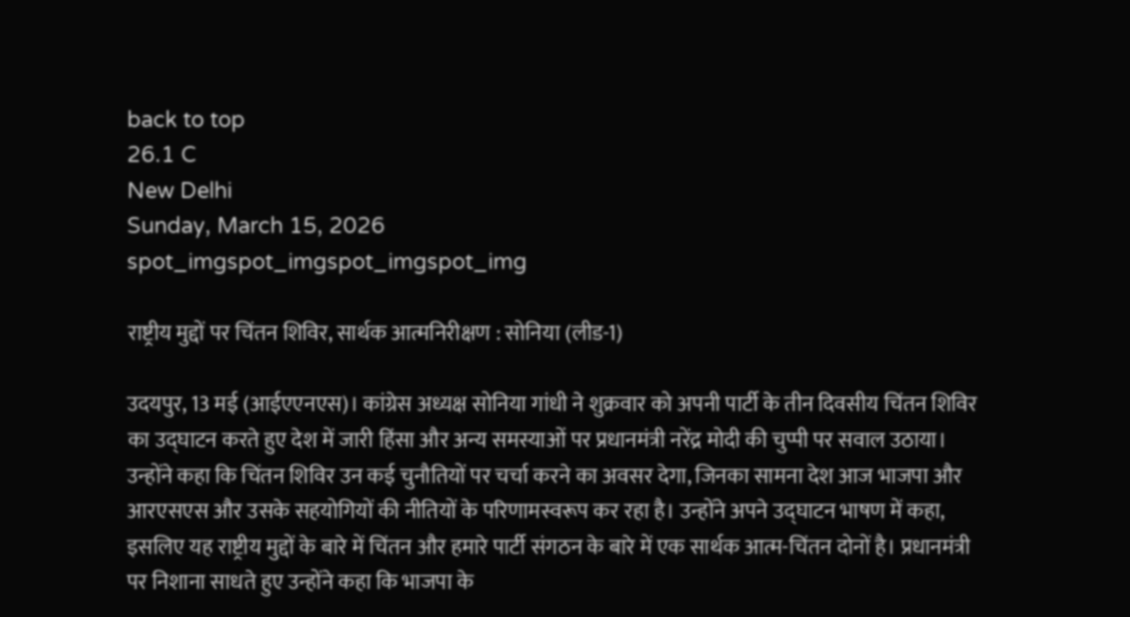back to top
26.1 C
New Delhi
Sunday, March 15, 2026
spot_imgspot_imgspot_imgspot_img

राष्ट्रीय मुद्दों पर चिंतन शिविर, सार्थक आत्मनिरीक्षण : सोनिया (लीड-1)

उदयपुर, 13 मई (आईएएनएस)। कांग्रेस अध्यक्ष सोनिया गांधी ने शुक्रवार को अपनी पार्टी के तीन दिवसीय चिंतन शिविर का उद्घाटन करते हुए देश में जारी हिंसा और अन्य समस्याओं पर प्रधानमंत्री नरेंद्र मोदी की चुप्पी पर सवाल उठाया। उन्होंने कहा कि चिंतन शिविर उन कई चुनौतियों पर चर्चा करने का अवसर देगा, जिनका सामना देश आज भाजपा और आरएसएस और उसके सहयोगियों की नीतियों के परिणामस्वरूप कर रहा है। उन्होंने अपने उद्घाटन भाषण में कहा, इसलिए यह राष्ट्रीय मुद्दों के बारे में चिंतन और हमारे पार्टी संगठन के बारे में एक सार्थक आत्म-चिंतन दोनों है। प्रधानमंत्री पर निशाना साधते हुए उन्होंने कहा कि भाजपा के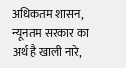अधिकतम शासन, न्यूनतम सरकार का अर्थ है खाली नारे,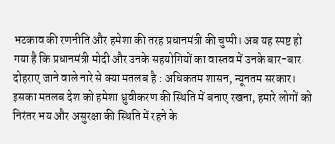भटकाव की रणनीति और हमेशा की तरह प्रधानमंत्री की चुप्पी। अब यह स्पष्ट हो गया है कि प्रधानमंत्री मोदी और उनके सहयोगियों का वास्तव में उनके बार-बार दोहराए जाने वाले नारे से क्या मतलब है : अधिकतम शासन, न्यूनतम सरकार। इसका मतलब देश को हमेशा ध्रुवीकरण की स्थिति में बनाए रखना, हमारे लोगों को निरंतर भय और असुरक्षा की स्थिति में रहने के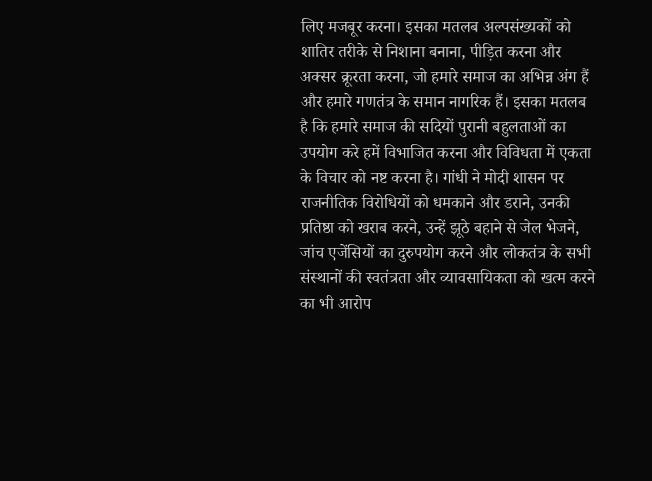लिए मजबूर करना। इसका मतलब अल्पसंख्यकों को शातिर तरीके से निशाना बनाना, पीड़ित करना और अक्सर क्रूरता करना, जो हमारे समाज का अभिन्न अंग हैं और हमारे गणतंत्र के समान नागरिक हैं। इसका मतलब है कि हमारे समाज की सदियों पुरानी बहुलताओं का उपयोग करे हमें विभाजित करना और विविधता में एकता के विचार को नष्ट करना है। गांधी ने मोदी शासन पर राजनीतिक विरोधियों को धमकाने और डराने, उनकी प्रतिष्ठा को खराब करने, उन्हें झूठे बहाने से जेल भेजने, जांच एजेंसियों का दुरुपयोग करने और लोकतंत्र के सभी संस्थानों की स्वतंत्रता और व्यावसायिकता को खत्म करने का भी आरोप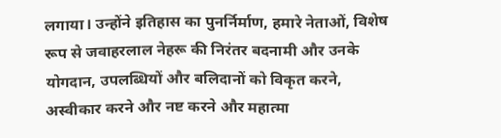लगाया। उन्होंने इतिहास का पुनर्निर्माण, हमारे नेताओं, विशेष रूप से जवाहरलाल नेहरू की निरंतर बदनामी और उनके योगदान, उपलब्धियों और बलिदानों को विकृत करने, अस्वीकार करने और नष्ट करने और महात्मा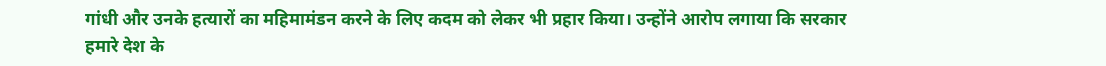गांधी और उनके हत्यारों का महिमामंडन करने के लिए कदम को लेकर भी प्रहार किया। उन्होंने आरोप लगाया कि सरकार हमारे देश के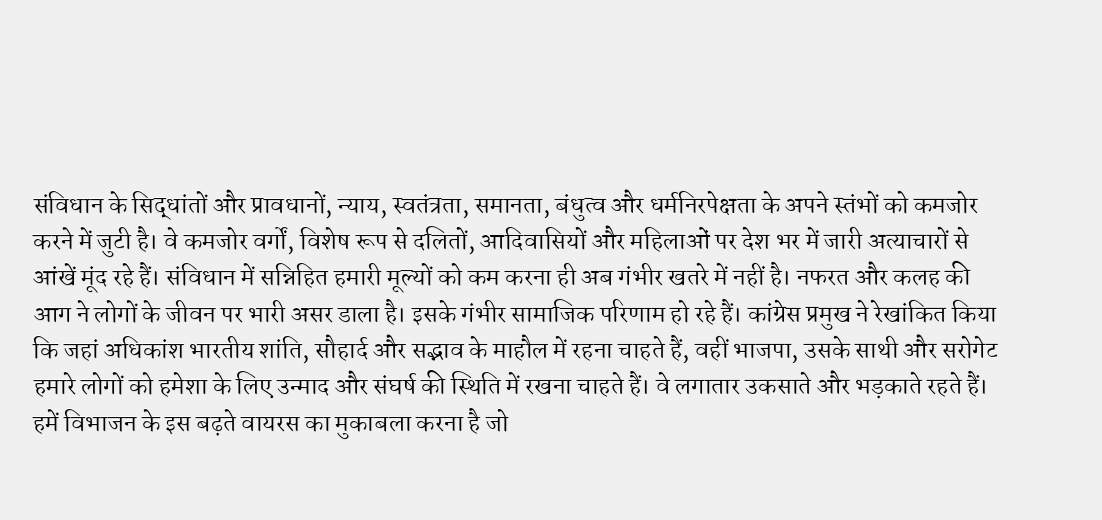संविधान के सिद्धांतों और प्रावधानों, न्याय, स्वतंत्रता, समानता, बंधुत्व और धर्मनिरपेक्षता के अपने स्तंभों को कमजोर करने में जुटी है। वे कमजोर वर्गों, विशेष रूप से दलितों, आदिवासियों और महिलाओं पर देश भर में जारी अत्याचारों से आंखें मूंद रहे हैं। संविधान में सन्निहित हमारी मूल्यों को कम करना ही अब गंभीर खतरे में नहीं है। नफरत और कलह की आग ने लोगों के जीवन पर भारी असर डाला है। इसके गंभीर सामाजिक परिणाम हो रहे हैं। कांग्रेस प्रमुख ने रेखांकित किया कि जहां अधिकांश भारतीय शांति, सौहार्द और सद्भाव के माहौल में रहना चाहते हैं, वहीं भाजपा, उसके साथी और सरोगेट हमारे लोगों को हमेशा के लिए उन्माद और संघर्ष की स्थिति में रखना चाहते हैं। वे लगातार उकसाते और भड़काते रहते हैं। हमें विभाजन के इस बढ़ते वायरस का मुकाबला करना है जो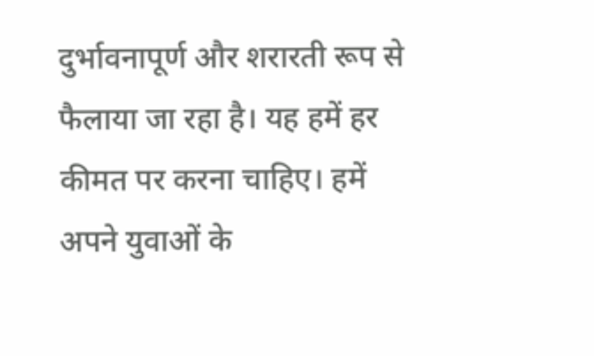दुर्भावनापूर्ण और शरारती रूप से फैलाया जा रहा है। यह हमें हर कीमत पर करना चाहिए। हमें अपने युवाओं के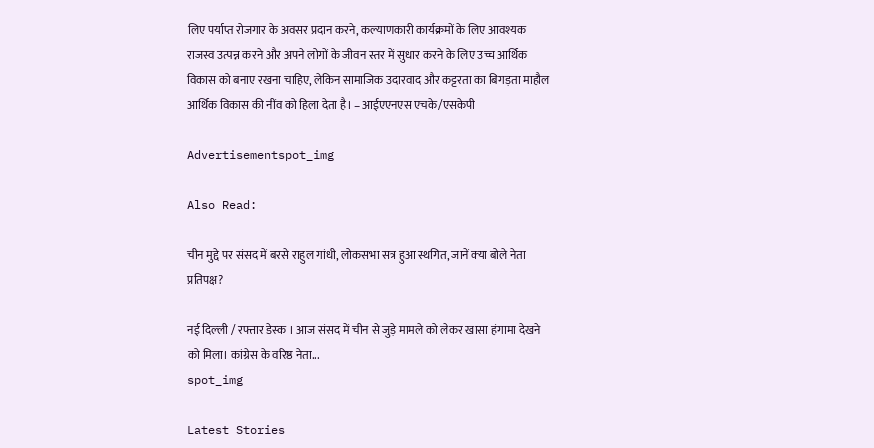लिए पर्याप्त रोजगार के अवसर प्रदान करने, कल्याणकारी कार्यक्रमों के लिए आवश्यक राजस्व उत्पन्न करने और अपने लोगों के जीवन स्तर में सुधार करने के लिए उच्च आर्थिक विकास को बनाए रखना चाहिए, लेकिन सामाजिक उदारवाद और कट्टरता का बिगड़ता माहौल आर्थिक विकास की नींव को हिला देता है। –आईएएनएस एचके/एसकेपी

Advertisementspot_img

Also Read:

चीन मुद्दे पर संसद में बरसे राहुल गांधी, लोकसभा सत्र हुआ स्थगित, जानें क्‍या बोले नेता प्रतिपक्ष?

नई दिल्‍ली / रफ्तार डेस्‍क । आज संसद में चीन से जुड़े मामले को लेकर खासा हंगामा देखने को मिला। कांग्रेस के वरिष्ठ नेता...
spot_img

Latest Stories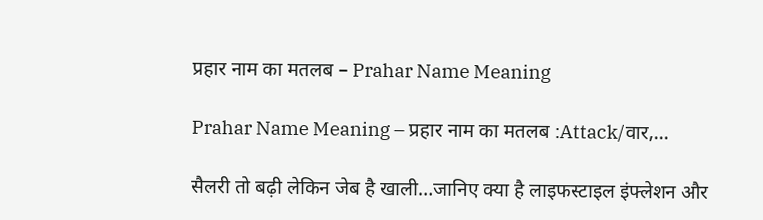प्रहार नाम का मतलब – Prahar Name Meaning

Prahar Name Meaning – प्रहार नाम का मतलब :Attack/वार,...

सैलरी तो बढ़ी लेकिन जेब है खाली…जानिए क्या है लाइफस्टाइल इंफ्लेशन और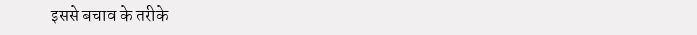इससे बचाव के तरीके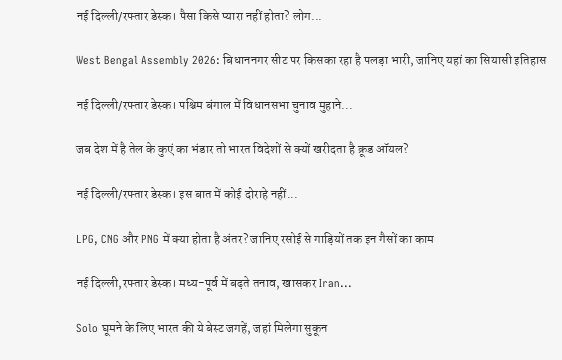नई दिल्ली/रफ्तार डेस्क। पैसा किसे प्यारा नहीं होता? लोग...

West Bengal Assembly 2026: बिधाननगर सीट पर किसका रहा है पलड़ा भारी, जानिए यहां का सियासी इतिहास

नई दिल्ली/रफ्तार डेस्क। पश्चिम बंगाल में विधानसभा चुनाव मुहाने...

जब देश में है तेल के कुएं का भंडार तो भारत विदेशों से क्यों खरीदता है क्रूड ऑयल?

नई दिल्ली/रफ्तार डेस्क। इस बात में कोई दोराहे नहीं...

LPG, CNG और PNG में क्या होता है अंतर? जानिए रसोई से गाड़ियों तक इन गैसों का काम

नई दिल्ली,रफ्तार डेस्क। मध्य-पूर्व में बढ़ते तनाव, खासकर Iran...

Solo घूमने के लिए भारत की ये बेस्ट जगहें, जहां मिलेगा सुकून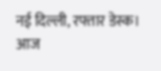नई दिल्ली, रफ्तार डेस्क। आज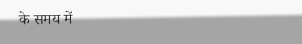के समय में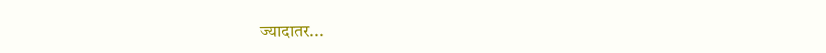ज्यादातर...